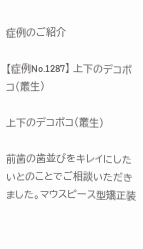症例のご紹介

【症例No.1287】 上下のデコボコ(叢生)

上下のデコボコ(叢生)

前歯の歯並びをキレイにしたいとのことでご相談いただきました。マウスピース型矯正装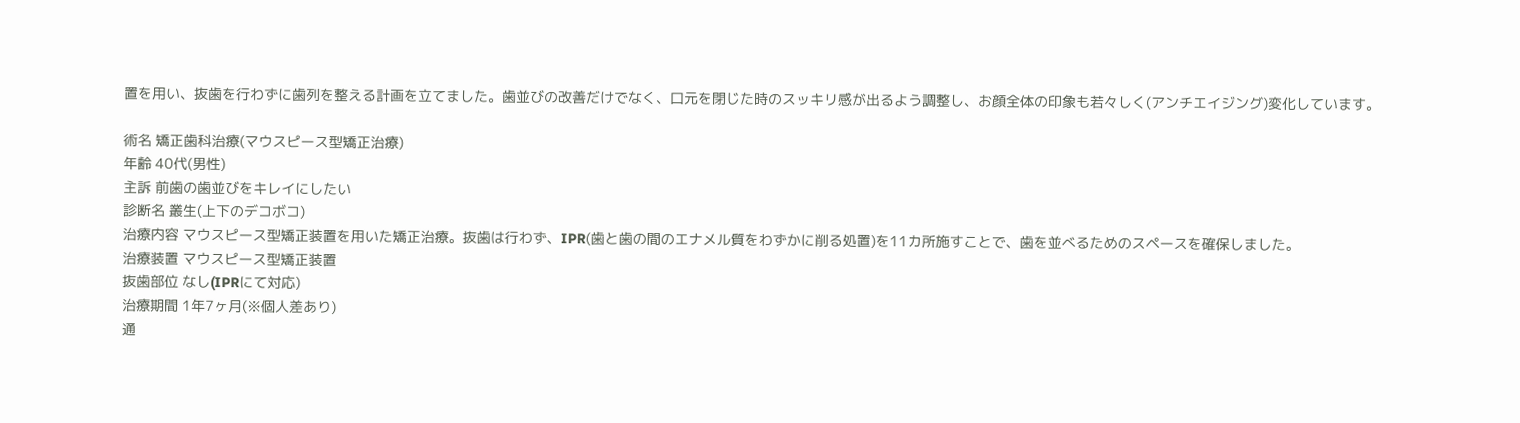置を用い、抜歯を行わずに歯列を整える計画を立てました。歯並びの改善だけでなく、口元を閉じた時のスッキリ感が出るよう調整し、お顔全体の印象も若々しく(アンチエイジング)変化しています。

術名 矯正歯科治療(マウスピース型矯正治療)
年齢 40代(男性)
主訴 前歯の歯並びをキレイにしたい
診断名 叢生(上下のデコボコ)
治療内容 マウスピース型矯正装置を用いた矯正治療。抜歯は行わず、IPR(歯と歯の間のエナメル質をわずかに削る処置)を11カ所施すことで、歯を並べるためのスペースを確保しました。
治療装置 マウスピース型矯正装置
抜歯部位 なし(IPRにて対応)
治療期間 1年7ヶ月(※個人差あり)
通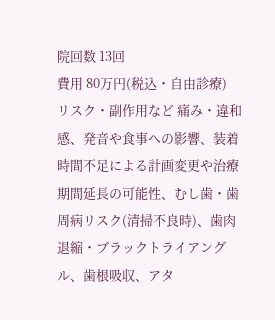院回数 13回
費用 80万円(税込・自由診療)
リスク・副作用など 痛み・違和感、発音や食事への影響、装着時間不足による計画変更や治療期間延長の可能性、むし歯・歯周病リスク(清掃不良時)、歯肉退縮・ブラックトライアングル、歯根吸収、アタ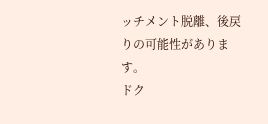ッチメント脱離、後戻りの可能性があります。
ドク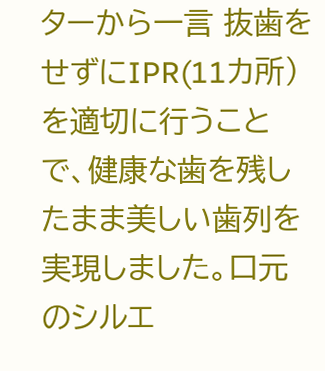ターから一言 抜歯をせずにIPR(11カ所)を適切に行うことで、健康な歯を残したまま美しい歯列を実現しました。口元のシルエ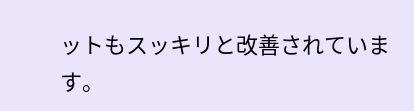ットもスッキリと改善されています。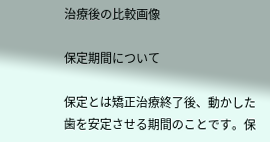治療後の比較画像

保定期間について

保定とは矯正治療終了後、動かした歯を安定させる期間のことです。保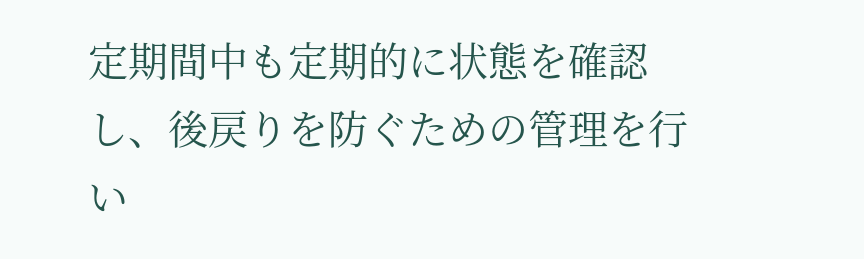定期間中も定期的に状態を確認し、後戻りを防ぐための管理を行い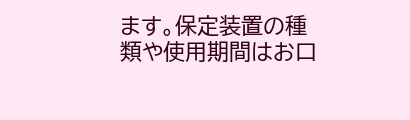ます。保定装置の種類や使用期間はお口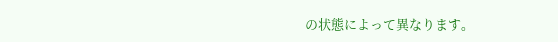の状態によって異なります。